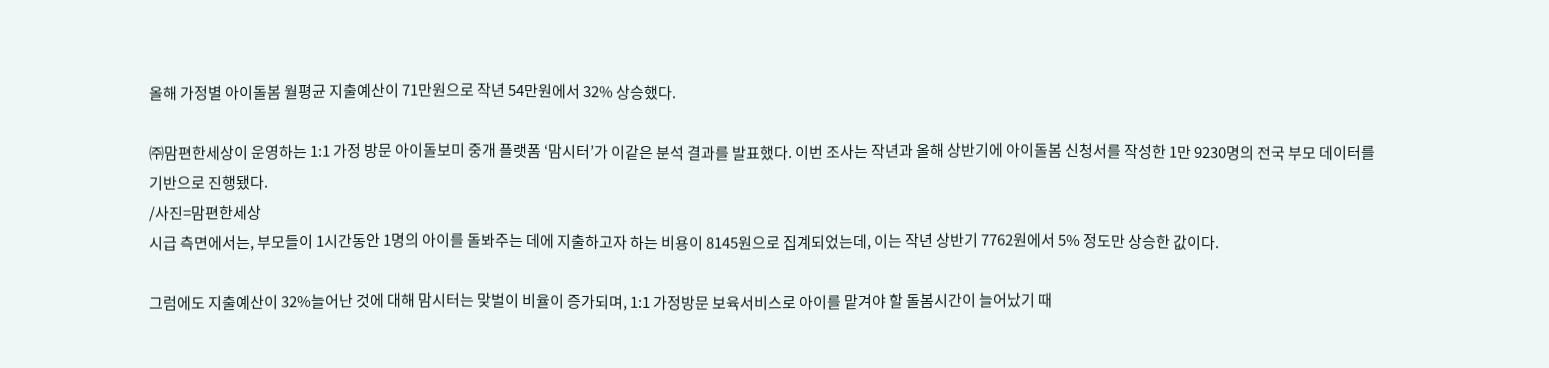올해 가정별 아이돌봄 월평균 지출예산이 71만원으로 작년 54만원에서 32% 상승했다.

㈜맘편한세상이 운영하는 1:1 가정 방문 아이돌보미 중개 플랫폼 ‘맘시터’가 이같은 분석 결과를 발표했다. 이번 조사는 작년과 올해 상반기에 아이돌봄 신청서를 작성한 1만 9230명의 전국 부모 데이터를 기반으로 진행됐다.
/사진=맘편한세상
시급 측면에서는, 부모들이 1시간동안 1명의 아이를 돌봐주는 데에 지출하고자 하는 비용이 8145원으로 집계되었는데, 이는 작년 상반기 7762원에서 5% 정도만 상승한 값이다.

그럼에도 지출예산이 32%늘어난 것에 대해 맘시터는 맞벌이 비율이 증가되며, 1:1 가정방문 보육서비스로 아이를 맡겨야 할 돌봄시간이 늘어났기 때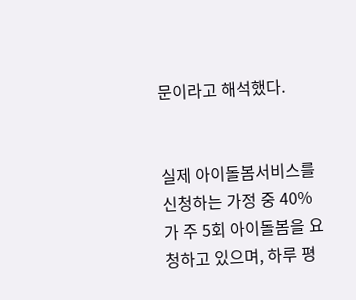문이라고 해석했다.


실제 아이돌봄서비스를 신청하는 가정 중 40%가 주 5회 아이돌봄을 요청하고 있으며, 하루 평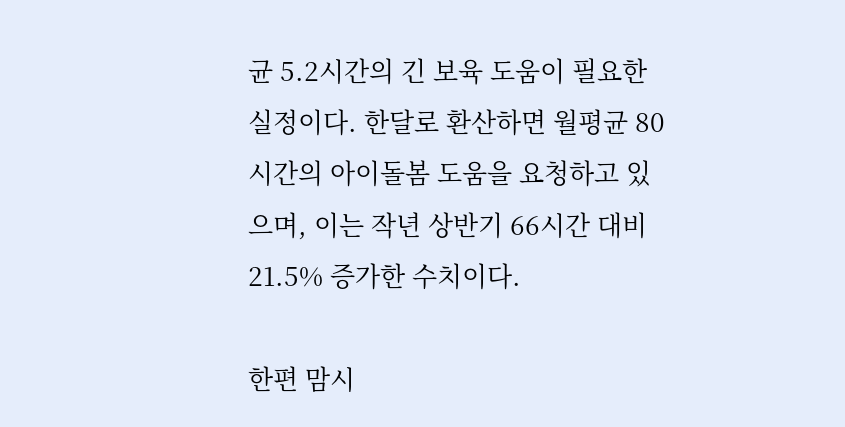균 5.2시간의 긴 보육 도움이 필요한 실정이다. 한달로 환산하면 월평균 80시간의 아이돌봄 도움을 요청하고 있으며, 이는 작년 상반기 66시간 대비 21.5% 증가한 수치이다.

한편 맘시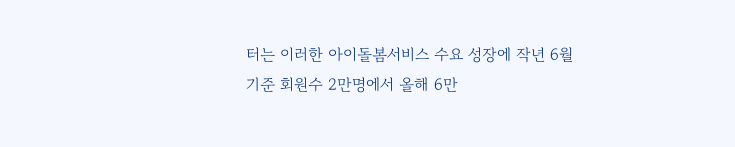터는 이러한 아이돌봄서비스 수요 성장에 작년 6월 기준 회원수 2만명에서 올해 6만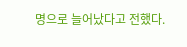명으로 늘어났다고 전했다.